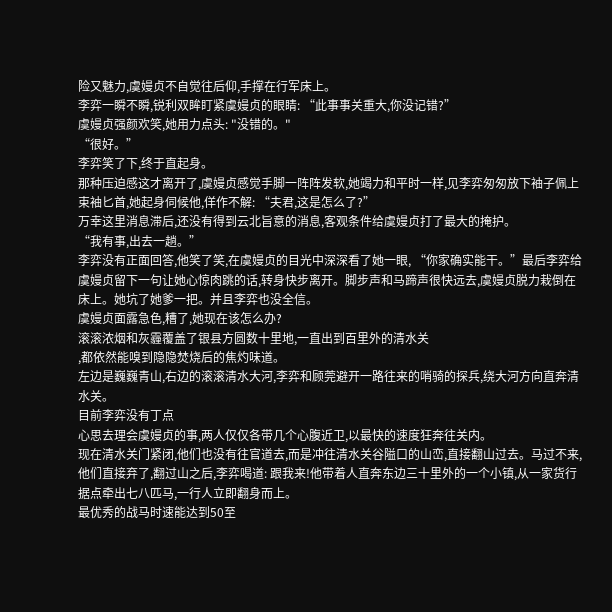险又魅力,虞嫚贞不自觉往后仰,手撑在行军床上。
李弈一瞬不瞬,锐利双眸盯紧虞嫚贞的眼睛: “此事事关重大,你没记错?”
虞嫚贞强颜欢笑,她用力点头: "没错的。"
“很好。”
李弈笑了下,终于直起身。
那种压迫感这才离开了,虞嫚贞感觉手脚一阵阵发软,她竭力和平时一样,见李弈匆匆放下袖子佩上束袖匕首,她起身伺候他,佯作不解: “夫君,这是怎么了?”
万幸这里消息滞后,还没有得到云北旨意的消息,客观条件给虞嫚贞打了最大的掩护。
“我有事,出去一趟。”
李弈没有正面回答,他笑了笑,在虞嫚贞的目光中深深看了她一眼, “你家确实能干。”最后李弈给虞嫚贞留下一句让她心惊肉跳的话,转身快步离开。脚步声和马蹄声很快远去,虞嫚贞脱力栽倒在床上。她坑了她爹一把。并且李弈也没全信。
虞嫚贞面露急色,糟了,她现在该怎么办?
滚滚浓烟和灰霾覆盖了银县方圆数十里地,一直出到百里外的清水关
,都依然能嗅到隐隐焚烧后的焦灼味道。
左边是巍巍青山,右边的滚滚清水大河,李弈和顾莞避开一路往来的哨骑的探兵,绕大河方向直奔清水关。
目前李弈没有丁点
心思去理会虞嫚贞的事,两人仅仅各带几个心腹近卫,以最快的速度狂奔往关内。
现在清水关门紧闭,他们也没有往官道去,而是冲往清水关谷隘口的山峦,直接翻山过去。马过不来,他们直接弃了,翻过山之后,李弈喝道: 跟我来!他带着人直奔东边三十里外的一个小镇,从一家货行据点牵出七八匹马,一行人立即翻身而上。
最优秀的战马时速能达到50至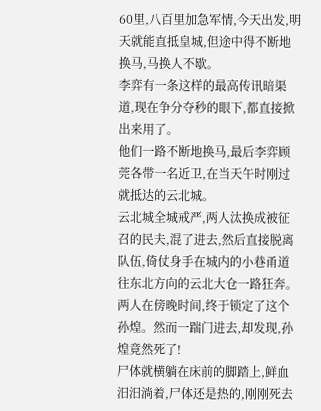60里,八百里加急军情,今天出发,明天就能直抵皇城,但途中得不断地换马,马换人不歇。
李弈有一条这样的最高传讯暗渠道,现在争分夺秒的眼下,都直接掀出来用了。
他们一路不断地换马,最后李弈顾莞各带一名近卫,在当天午时刚过就抵达的云北城。
云北城全城戒严,两人汰换成被征召的民夫,混了进去,然后直接脱离队伍,倚仗身手在城内的小巷甬道往东北方向的云北大仓一路狂奔。
两人在傍晚时间,终于锁定了这个孙煌。然而一踹门进去,却发现,孙煌竟然死了!
尸体就横躺在床前的脚踏上,鲜血汨汨淌着,尸体还是热的,刚刚死去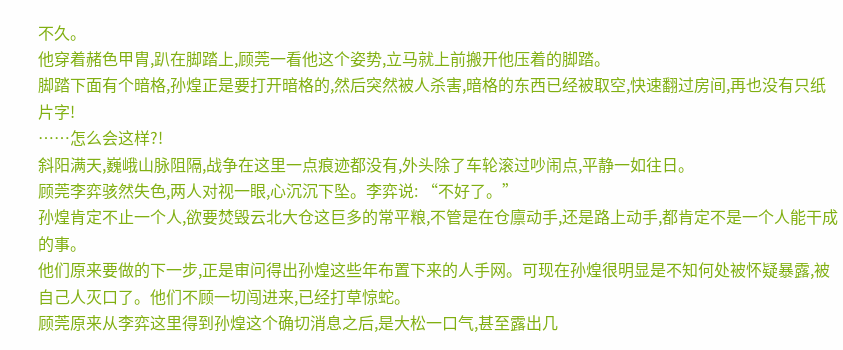不久。
他穿着赭色甲胄,趴在脚踏上,顾莞一看他这个姿势,立马就上前搬开他压着的脚踏。
脚踏下面有个暗格,孙煌正是要打开暗格的,然后突然被人杀害,暗格的东西已经被取空,快速翻过房间,再也没有只纸片字!
……怎么会这样?!
斜阳满天,巍峨山脉阻隔,战争在这里一点痕迹都没有,外头除了车轮滚过吵闹点,平静一如往日。
顾莞李弈骇然失色,两人对视一眼,心沉沉下坠。李弈说: “不好了。”
孙煌肯定不止一个人,欲要焚毁云北大仓这巨多的常平粮,不管是在仓廪动手,还是路上动手,都肯定不是一个人能干成的事。
他们原来要做的下一步,正是审问得出孙煌这些年布置下来的人手网。可现在孙煌很明显是不知何处被怀疑暴露,被自己人灭口了。他们不顾一切闯进来,已经打草惊蛇。
顾莞原来从李弈这里得到孙煌这个确切消息之后,是大松一口气,甚至露出几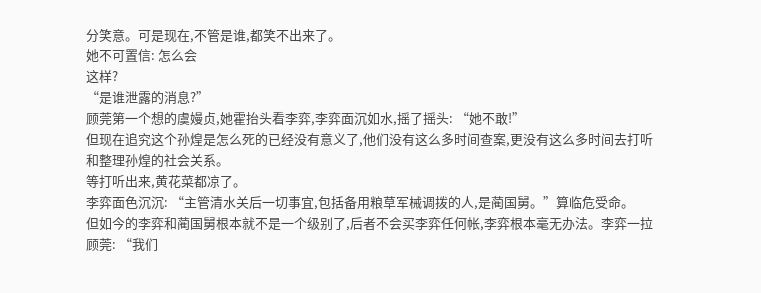分笑意。可是现在,不管是谁,都笑不出来了。
她不可置信: 怎么会
这样?
“是谁泄露的消息?”
顾莞第一个想的虞嫚贞,她霍抬头看李弈,李弈面沉如水,摇了摇头: “她不敢!”
但现在追究这个孙煌是怎么死的已经没有意义了,他们没有这么多时间查案,更没有这么多时间去打听和整理孙煌的社会关系。
等打听出来,黄花菜都凉了。
李弈面色沉沉: “主管清水关后一切事宜,包括备用粮草军械调拨的人,是蔺国舅。”算临危受命。
但如今的李弈和蔺国舅根本就不是一个级别了,后者不会买李弈任何帐,李弈根本毫无办法。李弈一拉顾莞: “我们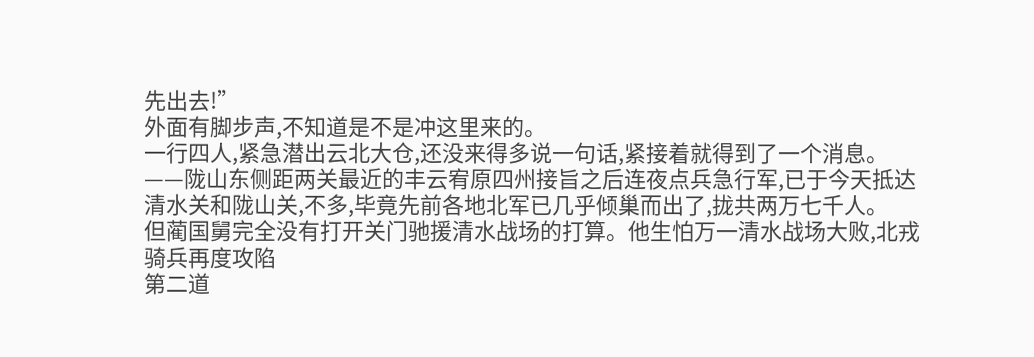先出去!”
外面有脚步声,不知道是不是冲这里来的。
一行四人,紧急潜出云北大仓,还没来得多说一句话,紧接着就得到了一个消息。
——陇山东侧距两关最近的丰云宥原四州接旨之后连夜点兵急行军,已于今天抵达清水关和陇山关,不多,毕竟先前各地北军已几乎倾巢而出了,拢共两万七千人。
但蔺国舅完全没有打开关门驰援清水战场的打算。他生怕万一清水战场大败,北戎骑兵再度攻陷
第二道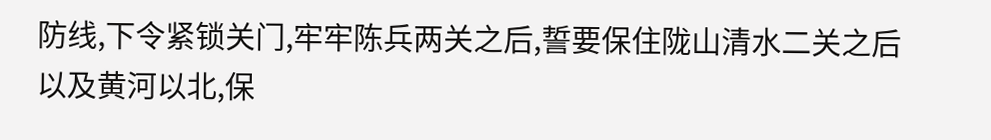防线,下令紧锁关门,牢牢陈兵两关之后,誓要保住陇山清水二关之后以及黄河以北,保